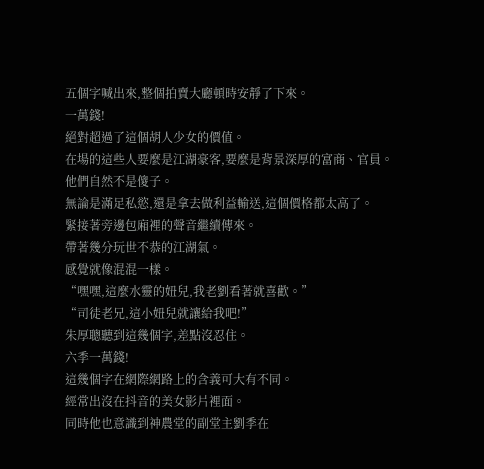五個字喊出來,整個拍賣大廳頓時安靜了下來。
一萬錢!
絕對超過了這個胡人少女的價值。
在場的這些人要麼是江湖豪客,要麼是背景深厚的富商、官員。
他們自然不是傻子。
無論是滿足私慾,還是拿去做利益輸送,這個價格都太高了。
緊接著旁邊包廂裡的聲音繼續傳來。
帶著幾分玩世不恭的江湖氣。
感覺就像混混一樣。
“嘿嘿,這麼水靈的妞兒,我老劉看著就喜歡。”
“司徒老兄,這小妞兒就讓給我吧!”
朱厚聰聽到這幾個字,差點沒忍住。
六季一萬錢!
這幾個字在網際網路上的含義可大有不同。
經常出沒在抖音的美女影片裡面。
同時他也意識到神農堂的副堂主劉季在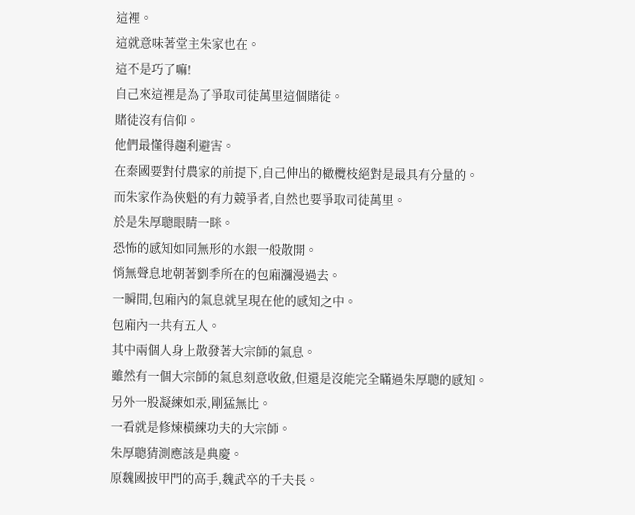這裡。
這就意味著堂主朱家也在。
這不是巧了嘛!
自己來這裡是為了爭取司徒萬里這個賭徒。
賭徒沒有信仰。
他們最懂得趨利避害。
在秦國要對付農家的前提下,自己伸出的橄欖枝絕對是最具有分量的。
而朱家作為俠魁的有力競爭者,自然也要爭取司徒萬里。
於是朱厚聰眼睛一眯。
恐怖的感知如同無形的水銀一般散開。
悄無聲息地朝著劉季所在的包廂瀰漫過去。
一瞬間,包廂內的氣息就呈現在他的感知之中。
包廂內一共有五人。
其中兩個人身上散發著大宗師的氣息。
雖然有一個大宗師的氣息刻意收斂,但還是沒能完全瞞過朱厚聰的感知。
另外一股凝練如汞,剛猛無比。
一看就是修煉橫練功夫的大宗師。
朱厚聰猜測應該是典慶。
原魏國披甲門的高手,魏武卒的千夫長。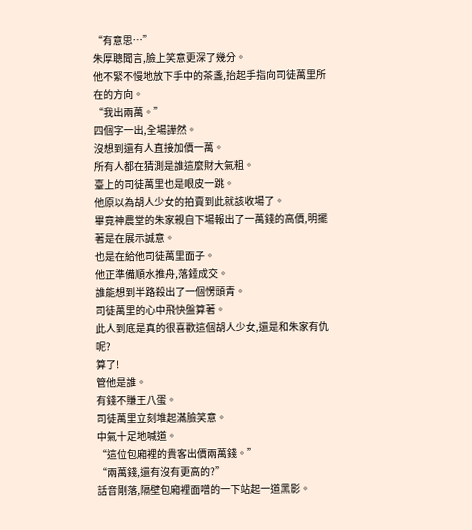“有意思…”
朱厚聰聞言,臉上笑意更深了幾分。
他不緊不慢地放下手中的茶盞,抬起手指向司徒萬里所在的方向。
“我出兩萬。”
四個字一出,全場譁然。
沒想到還有人直接加價一萬。
所有人都在猜測是誰這麼財大氣粗。
臺上的司徒萬里也是眼皮一跳。
他原以為胡人少女的拍賣到此就該收場了。
畢竟神農堂的朱家親自下場報出了一萬錢的高價,明擺著是在展示誠意。
也是在給他司徒萬里面子。
他正準備順水推舟,落錘成交。
誰能想到半路殺出了一個愣頭青。
司徒萬里的心中飛快盤算著。
此人到底是真的很喜歡這個胡人少女,還是和朱家有仇呢?
算了!
管他是誰。
有錢不賺王八蛋。
司徒萬里立刻堆起滿臉笑意。
中氣十足地喊道。
“這位包廂裡的貴客出價兩萬錢。”
“兩萬錢,還有沒有更高的?”
話音剛落,隔壁包廂裡面噌的一下站起一道黑影。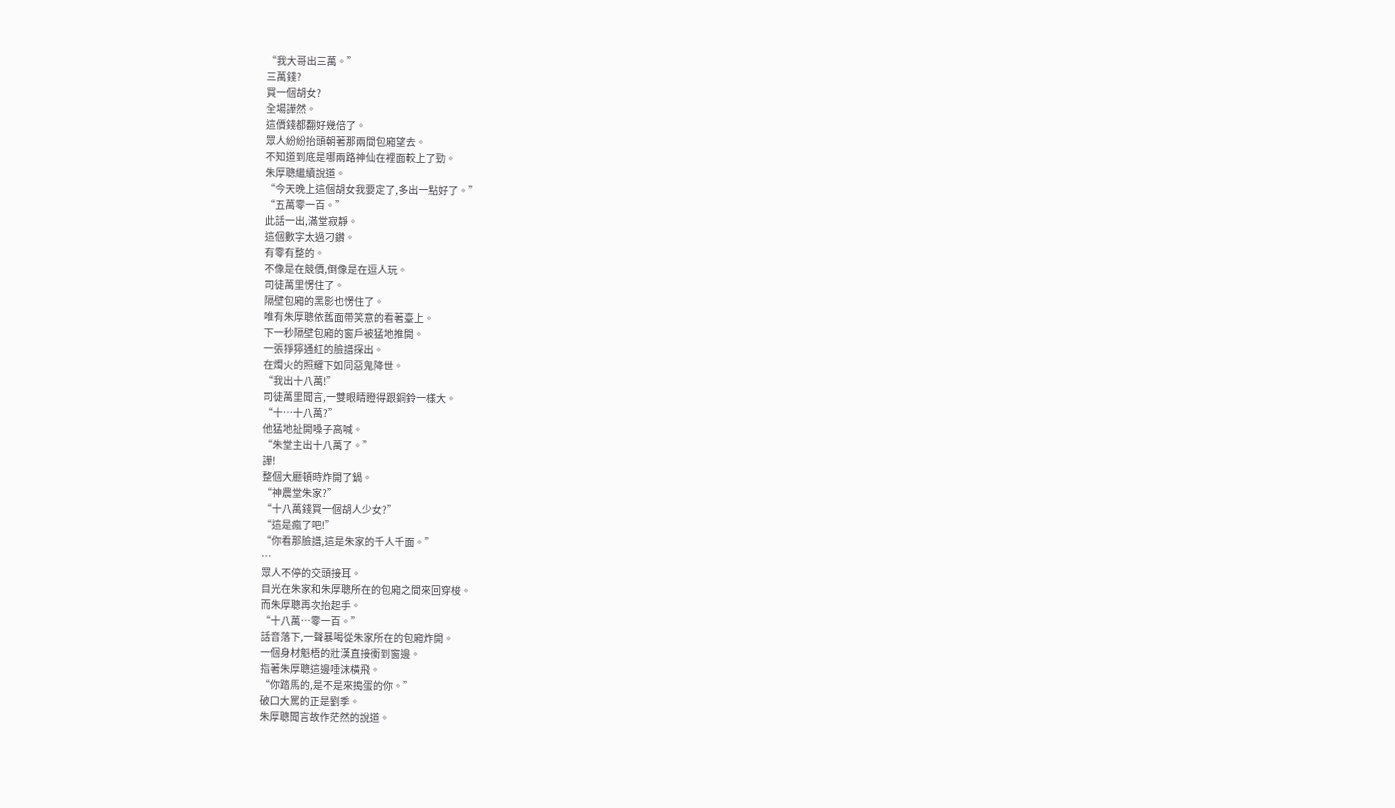“我大哥出三萬。”
三萬錢?
買一個胡女?
全場譁然。
這價錢都翻好幾倍了。
眾人紛紛抬頭朝著那兩間包廂望去。
不知道到底是哪兩路神仙在裡面較上了勁。
朱厚聰繼續說道。
“今天晚上這個胡女我要定了,多出一點好了。”
“五萬零一百。”
此話一出,滿堂寂靜。
這個數字太過刁鑽。
有零有整的。
不像是在競價,倒像是在逗人玩。
司徒萬里愣住了。
隔壁包廂的黑影也愣住了。
唯有朱厚聰依舊面帶笑意的看著臺上。
下一秒隔壁包廂的窗戶被猛地推開。
一張猙獰通紅的臉譜探出。
在燭火的照耀下如同惡鬼降世。
“我出十八萬!”
司徒萬里聞言,一雙眼睛瞪得跟銅鈴一樣大。
“十…十八萬?”
他猛地扯開嗓子高喊。
“朱堂主出十八萬了。”
譁!
整個大廳頓時炸開了鍋。
“神農堂朱家?”
“十八萬錢買一個胡人少女?”
“這是瘋了吧!”
“你看那臉譜,這是朱家的千人千面。”
…
眾人不停的交頭接耳。
目光在朱家和朱厚聰所在的包廂之間來回穿梭。
而朱厚聰再次抬起手。
“十八萬…零一百。”
話音落下,一聲暴喝從朱家所在的包廂炸開。
一個身材魁梧的壯漢直接衝到窗邊。
指著朱厚聰這邊唾沫橫飛。
“你踏馬的,是不是來搗蛋的你。”
破口大罵的正是劉季。
朱厚聰聞言故作茫然的說道。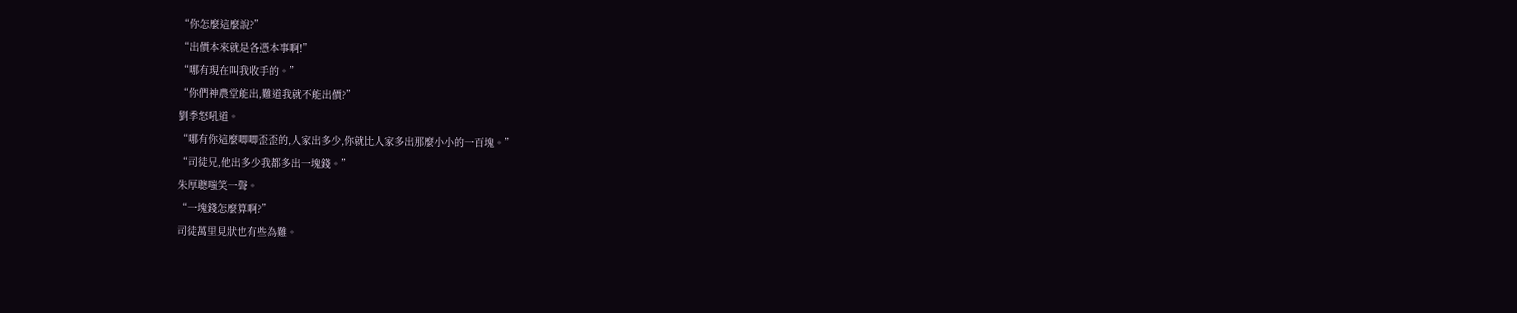“你怎麼這麼說?”
“出價本來就是各憑本事啊!”
“哪有現在叫我收手的。”
“你們神農堂能出,難道我就不能出價?”
劉季怒吼道。
“哪有你這麼唧唧歪歪的,人家出多少,你就比人家多出那麼小小的一百塊。”
“司徒兄,他出多少我都多出一塊錢。”
朱厚聰嗤笑一聲。
“一塊錢怎麼算啊?”
司徒萬里見狀也有些為難。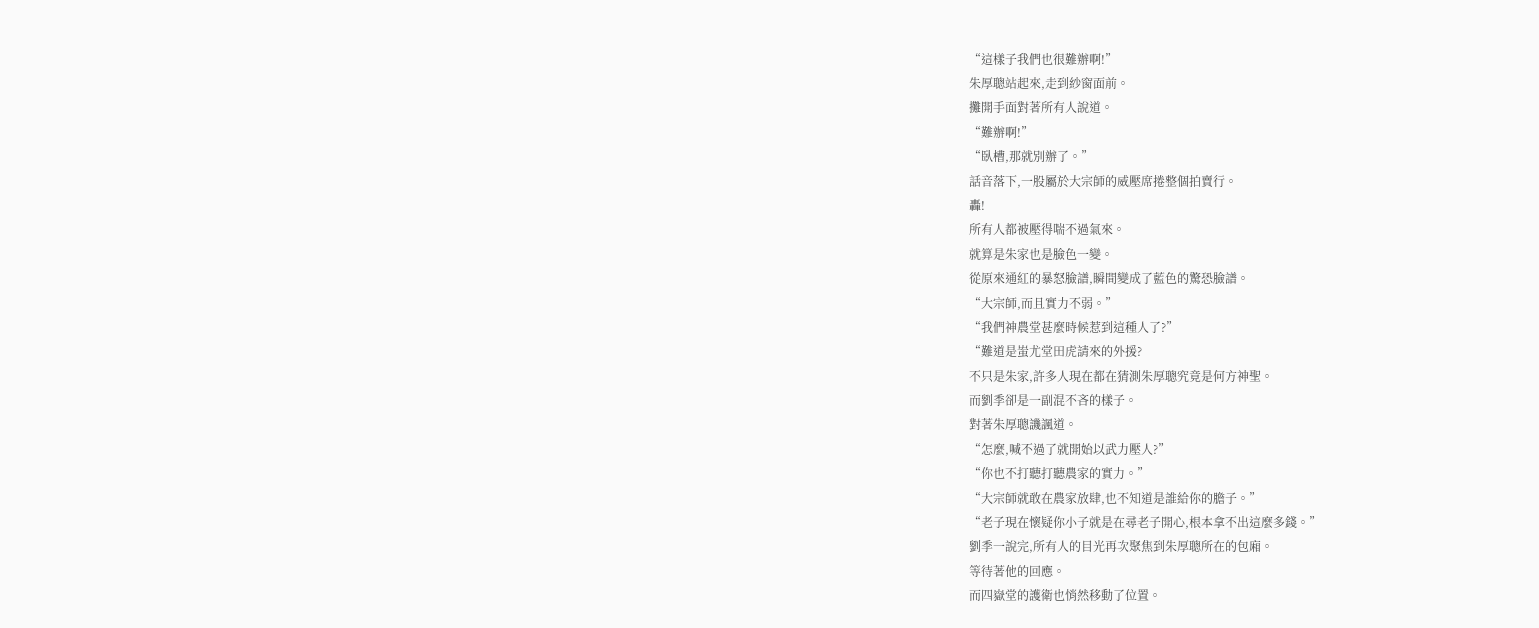“這樣子我們也很難辦啊!”
朱厚聰站起來,走到紗窗面前。
攤開手面對著所有人說道。
“難辦啊!”
“臥槽,那就別辦了。”
話音落下,一股屬於大宗師的威壓席捲整個拍賣行。
轟!
所有人都被壓得喘不過氣來。
就算是朱家也是臉色一變。
從原來通紅的暴怒臉譜,瞬間變成了藍色的驚恐臉譜。
“大宗師,而且實力不弱。”
“我們神農堂甚麼時候惹到這種人了?”
“難道是蚩尤堂田虎請來的外援?
不只是朱家,許多人現在都在猜測朱厚聰究竟是何方神聖。
而劉季卻是一副混不吝的樣子。
對著朱厚聰譏諷道。
“怎麼,喊不過了就開始以武力壓人?”
“你也不打聽打聽農家的實力。”
“大宗師就敢在農家放肆,也不知道是誰給你的膽子。”
“老子現在懷疑你小子就是在尋老子開心,根本拿不出這麼多錢。”
劉季一說完,所有人的目光再次聚焦到朱厚聰所在的包廂。
等待著他的回應。
而四嶽堂的護衛也悄然移動了位置。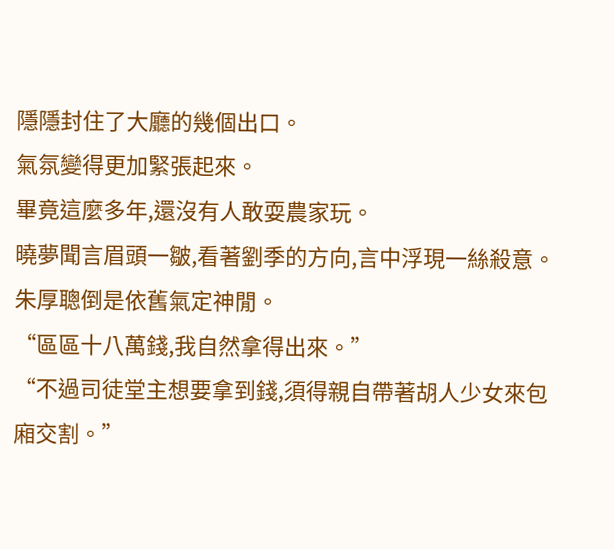隱隱封住了大廳的幾個出口。
氣氛變得更加緊張起來。
畢竟這麼多年,還沒有人敢耍農家玩。
曉夢聞言眉頭一皺,看著劉季的方向,言中浮現一絲殺意。
朱厚聰倒是依舊氣定神閒。
“區區十八萬錢,我自然拿得出來。”
“不過司徒堂主想要拿到錢,須得親自帶著胡人少女來包廂交割。”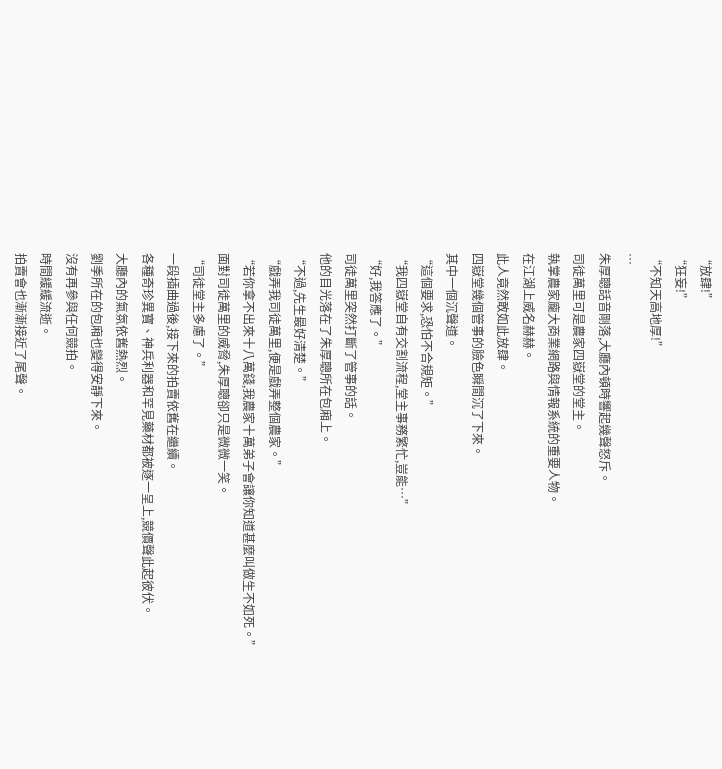“放肆!”
“狂妄!”
“不知天高地厚!”
…
朱厚聰話音剛落,大廳內頓時響起幾聲怒斥。
司徒萬里可是農家四嶽堂的堂主。
執掌農家龐大商業網路與情報系統的重要人物。
在江湖上威名赫赫。
此人竟然敢如此放肆。
四嶽堂幾個管事的臉色瞬間沉了下來。
其中一個沉聲道。
“這個要求,恐怕不合規矩。”
“我四嶽堂自有交割流程,堂主事務繁忙,豈能…”
“好,我答應了。”
司徒萬里突然打斷了管事的話。
他的目光落在了朱厚聰所在包廂上。
“不過,先生最好清楚。”
“戲弄我司徒萬里,便是戲弄整個農家。”
“若你拿不出來十八萬錢,我農家十萬弟子會讓你知道甚麼叫做生不如死。”
面對司徒萬里的威脅,朱厚聰卻只是微微一笑。
“司徒堂主多慮了。”
一段插曲過後,接下來的拍賣依舊在繼續。
各種奇珍異寶、神兵利器和罕見藥材都被逐一呈上,競價聲此起彼伏。
大廳內的氣氛依舊熱烈。
劉季所在的包廂也變得安靜下來。
沒有再參與任何競拍。
時間緩緩流逝。
拍賣會也漸漸接近了尾聲。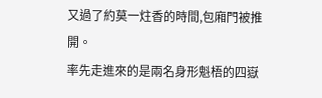又過了約莫一炷香的時間,包廂門被推開。
率先走進來的是兩名身形魁梧的四嶽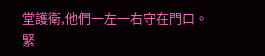堂護衛,他們一左一右守在門口。
緊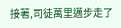接著,司徒萬里邁步走了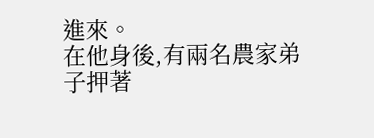進來。
在他身後,有兩名農家弟子押著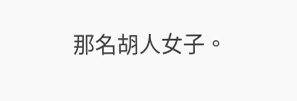那名胡人女子。